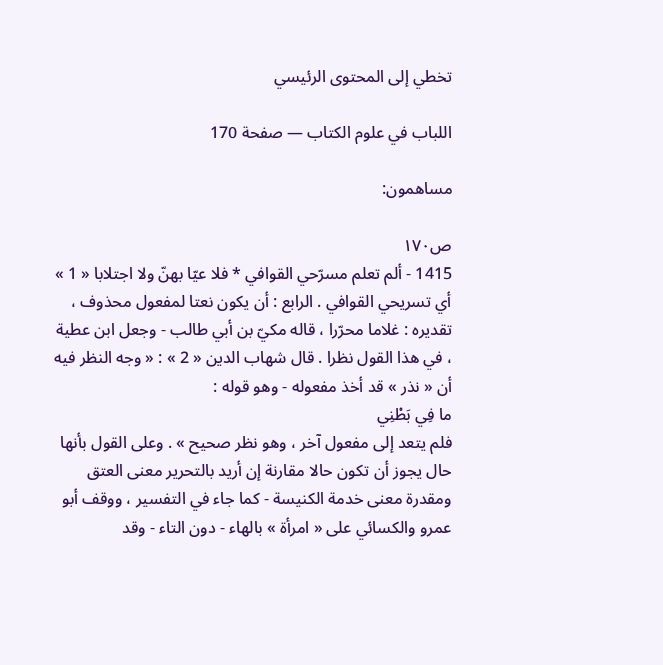تخطي إلى المحتوى الرئيسي

اللباب في علوم الكتاب — صفحة 170

مساهمون:

ص١٧٠
1415 - ألم تعلم مسرّحي القوافي * فلا عيّا بهنّ ولا اجتلابا « 1 »
أي تسريحي القوافي . الرابع : أن يكون نعتا لمفعول محذوف ، تقديره : غلاما محرّرا ، قاله مكيّ بن أبي طالب - وجعل ابن عطية ، في هذا القول نظرا . قال شهاب الدين « 2 » : « وجه النظر فيه أن « نذر » قد أخذ مفعوله - وهو قوله :
ما فِي بَطْنِي
فلم يتعد إلى مفعول آخر ، وهو نظر صحيح » . وعلى القول بأنها حال يجوز أن تكون حالا مقارنة إن أريد بالتحرير معنى العتق ومقدرة معنى خدمة الكنيسة - كما جاء في التفسير ، ووقف أبو عمرو والكسائي على « امرأة » بالهاء - دون التاء - وقد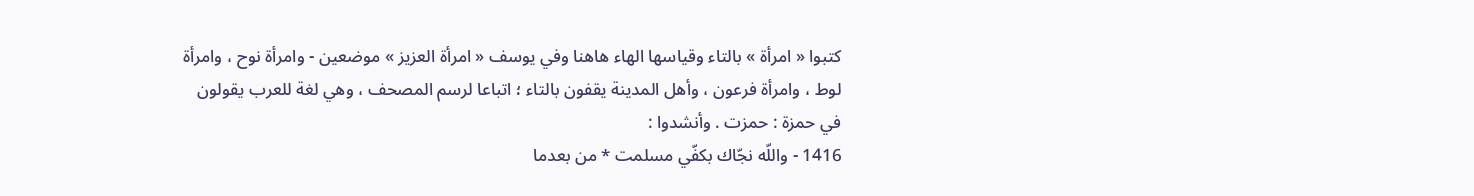كتبوا « امرأة » بالتاء وقياسها الهاء هاهنا وفي يوسف « امرأة العزيز » موضعين - وامرأة نوح ، وامرأة لوط ، وامرأة فرعون ، وأهل المدينة يقفون بالتاء ؛ اتباعا لرسم المصحف ، وهي لغة للعرب يقولون في حمزة : حمزت . وأنشدوا :
1416 - واللّه نجّاك بكفّي مسلمت * من بعدما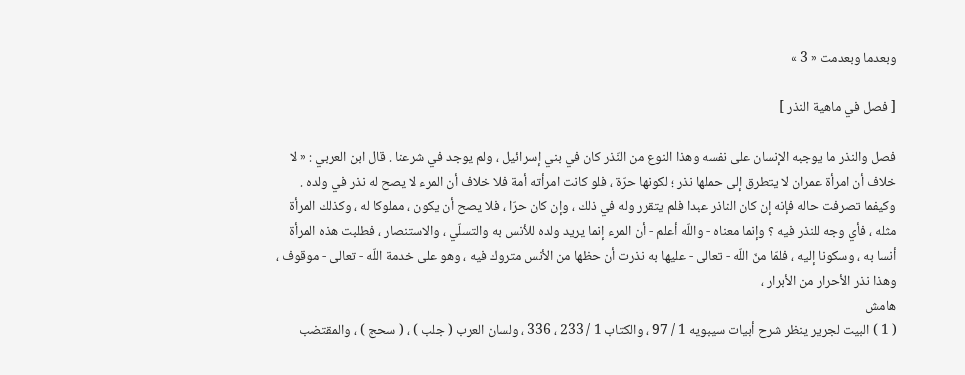وبعدما وبعدمت « 3 »

[ فصل في ماهية النذر ]

فصل والنذر ما يوجبه الإنسان على نفسه وهذا النوع من النّذر كان في بني إسرائيل ، ولم يوجد في شرعنا . قال ابن العربي : « لا خلاف أن امرأة عمران لا يتطرق إلى حملها نذر ؛ لكونها حرّة ، فلو كانت امرأته أمة فلا خلاف أن المرء لا يصح له نذر في ولده . وكيفما تصرفت حاله فإنه إن كان الناذر عبدا فلم يتقرر وله في ذلك ، وإن كان حرّا ، فلا يصح أن يكون ، مملوكا له ، وكذلك المرأة مثله ، فأي وجه للنذر فيه ؟ وإنما معناه - واللّه أعلم - أن المرء إنما يريد ولده للأنس به والتسلّي ، والاستنصار ، فطلبت هذه المرأة أنسا به ، وسكونا إليه ، فلمّا منّ اللّه - تعالى - عليها به نذرت أن حظها من الأنس متروك فيه ، وهو على خدمة اللّه - تعالى - موقوف ، وهذا نذر الأحرار من الأبرار ،
هامش
( 1 ) البيت لجرير ينظر شرح أبيات سيبويه 1 / 97 ، والكتاب 1 / 233 ، 336 ، ولسان العرب ( جلب ) ، ( سحج ) ، والمقتضب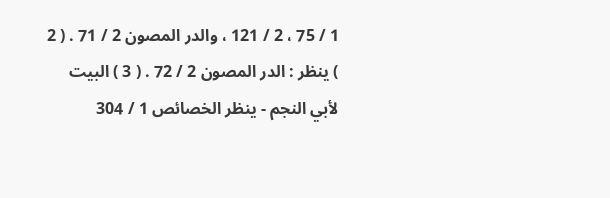1 / 75 ، 2 / 121 ، والدر المصون 2 / 71 . ( 2 ) ينظر : الدر المصون 2 / 72 . ( 3 ) البيت لأبي النجم - ينظر الخصائص 1 / 304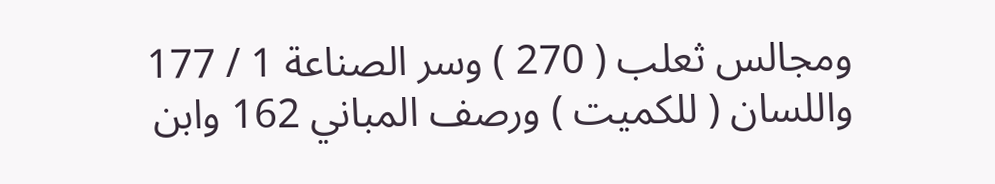ومجالس ثعلب ( 270 ) وسر الصناعة 1 / 177 واللسان ( للكميت ) ورصف المباني 162 وابن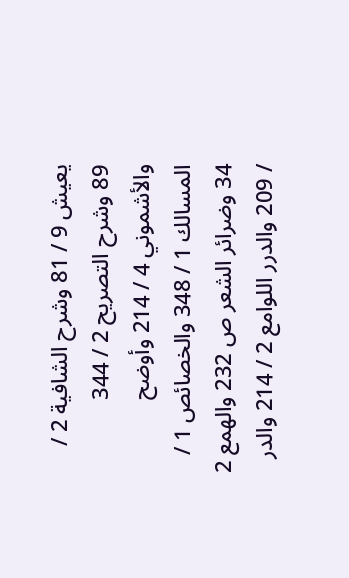يعيش 9 / 81 وشرح الشافية 2 / 89 وشرح التصريح 2 / 344 والأشموني 4 / 214 وأوضح المسالك 1 / 348 والخصائص 1 / 34 وضرائر الشعر ص 232 والهمع 2 / 209 والدرر اللوامع 2 / 214 والدر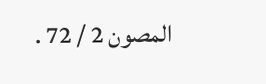المصون 2 / 72 .